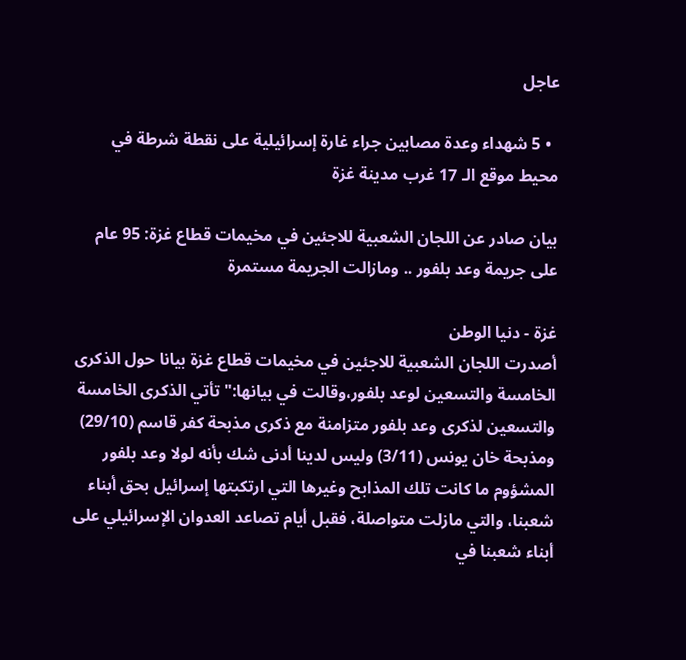عاجل

  • 5 شهداء وعدة مصابين جراء غارة إسرائيلية على نقطة شرطة في محيط موقع الـ 17 غرب مدينة غزة

بيان صادر عن اللجان الشعبية للاجئين في مخيمات قطاع غزة: 95 عام على جريمة وعد بلفور .. ومازالت الجريمة مستمرة

غزة - دنيا الوطن
أصدرت اللجان الشعبية للاجئين في مخيمات قطاع غزة بيانا حول الذكرى الخامسة والتسعين لوعد بلفور،وقالت في بيانها:"تأتي الذكرى الخامسة والتسعين لذكرى وعد بلفور متزامنة مع ذكرى مذبحة كفر قاسم (29/10) ومذبحة خان يونس (3/11) وليس لدينا أدنى شك بأنه لولا وعد بلفور المشؤوم ما كانت تلك المذابح وغيرها التي ارتكبتها إسرائيل بحق أبناء شعبنا، والتي مازلت متواصلة، فقبل أيام تصاعد العدوان الإسرائيلي على أبناء شعبنا في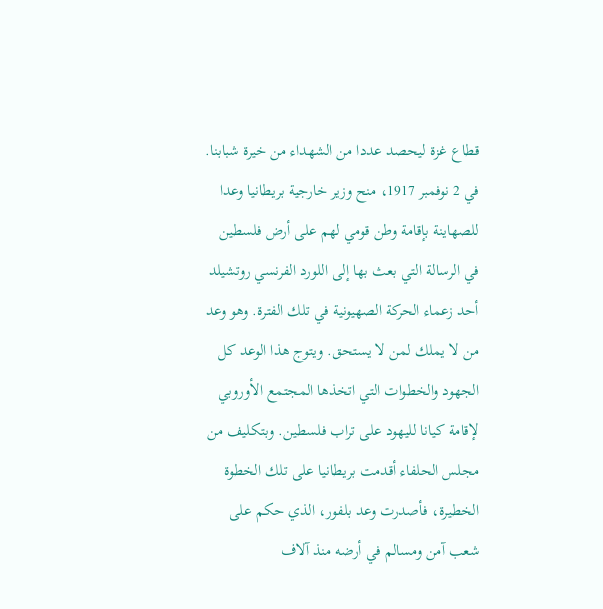قطاع غزة ليحصد عددا من الشهداء من خيرة شبابنا.
في 2 نوفمبر 1917، منح وزير خارجية بريطانيا وعدا للصهاينة بإقامة وطن قومي لهم على أرض فلسطين في الرسالة التي بعث بها إلى اللورد الفرنسي روتشيلد أحد زعماء الحركة الصهيونية في تلك الفترة. وهو وعد من لا يملك لمن لا يستحق. ويتوج هذا الوعد كل الجهود والخطوات التي اتخذها المجتمع الأوروبي لإقامة كيانا لليهود على تراب فلسطين. وبتكليف من مجلس الحلفاء أقدمت بريطانيا على تلك الخطوة الخطيرة، فأصدرت وعد بلفور، الذي حكم على شعب آمن ومسالم في أرضه منذ آلاف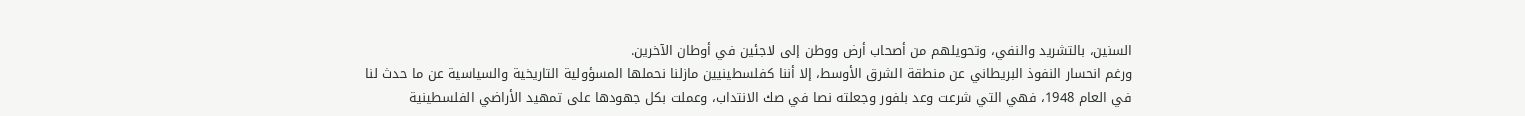السنين، بالتشريد والنفي، وتحويلهم من أصحاب أرض ووطن إلى لاجئين في أوطان الآخرين.
ورغم انحسار النفوذ البريطاني عن منطقة الشرق الأوسط، إلا أننا كفلسطينيين مازلنا نحملها المسؤولية التاريخية والسياسية عن ما حدث لنا في العام 1948، فهي التي شرعت وعد بلفور وجعلته نصا في صك الانتداب، وعملت بكل جهودها على تمهيد الأراضي الفلسطينية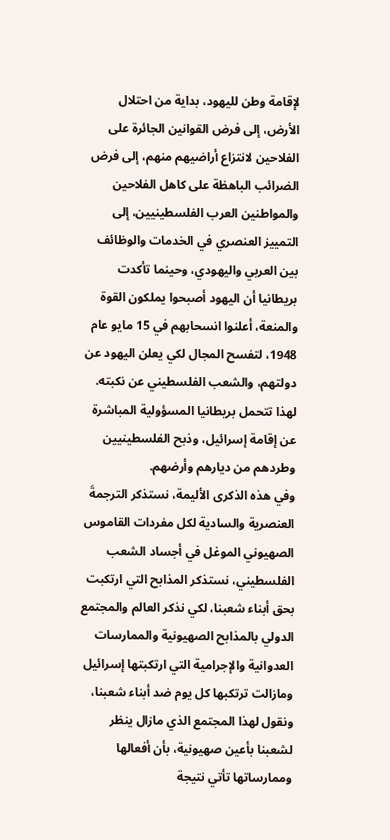لإقامة وطن لليهود، بداية من احتلال الأرض، إلى فرض القوانين الجائرة على الفلاحين لانتزاع أراضيهم منهم، إلى فرض الضرائب الباهظة على كاهل الفلاحين والمواطنين العرب الفلسطينيين، إلى التمييز العنصري في الخدمات والوظائف بين العربي واليهودي، وحينما تأكدت بريطانيا أن اليهود أصبحوا يملكون القوة والمنعة، أعلنوا انسحابهم في 15 مايو عام 1948، لتفسح المجال لكي يعلن اليهود عن دولتهم، والشعب الفلسطيني عن نكبته. لهذا تتحمل بريطانيا المسؤولية المباشرة عن إقامة إسرائيل، وذبح الفلسطينيين وطردهم من ديارهم وأرضهم.
وفي هذه الذكرى الأليمة، نستذكر الترجمةَ العنصرية والسادية لكل مفردات القاموس الصهيوني الموغل في أجساد الشعب الفلسطيني، نستذكر المذابح التي ارتكبت بحق أبناء شعبنا، لكي نذكر العالم والمجتمع الدولي بالمذابح الصهيونية والممارسات العدوانية والإجرامية التي ارتكبتها إسرائيل ومازالت ترتكبها كل يوم ضد أبناء شعبنا، ونقول لهذا المجتمع الذي مازال ينظر لشعبنا بأعين صهيونية، بأن أفعالها وممارساتها تأتي نتيجة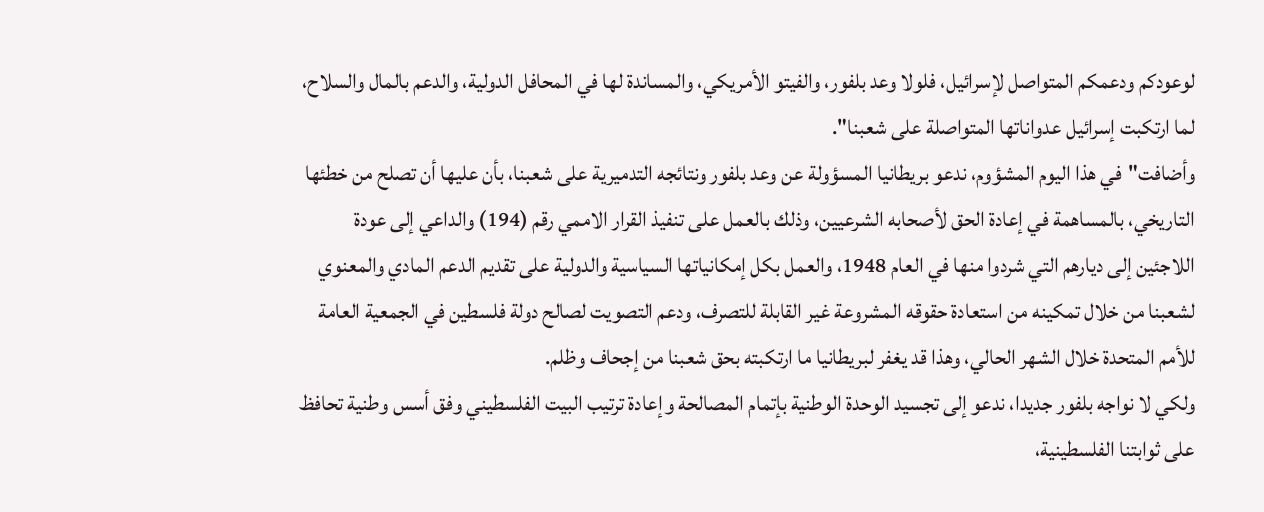لوعودكم ودعمكم المتواصل لإسرائيل، فلولا وعد بلفور، والفيتو الأمريكي، والمساندة لها في المحافل الدولية، والدعم بالمال والسلاح، لما ارتكبت إسرائيل عدواناتها المتواصلة على شعبنا".
وأضافت"في هذا اليوم المشؤوم، ندعو بريطانيا المسؤولة عن وعد بلفور ونتائجه التدميرية على شعبنا، بأن عليها أن تصلح من خطئها التاريخي، بالمساهمة في إعادة الحق لأصحابه الشرعيين، وذلك بالعمل على تنفيذ القرار الاممي رقم (194) والداعي إلى عودة اللاجئين إلى ديارهم التي شردوا منها في العام 1948، والعمل بكل إمكانياتها السياسية والدولية على تقديم الدعم المادي والمعنوي لشعبنا من خلال تمكينه من استعادة حقوقه المشروعة غير القابلة للتصرف، ودعم التصويت لصالح دولة فلسطين في الجمعية العامة للأمم المتحدة خلال الشهر الحالي، وهذا قد يغفر لبريطانيا ما ارتكبته بحق شعبنا من إجحاف وظلم.
ولكي لا نواجه بلفور جديدا، ندعو إلى تجسيد الوحدة الوطنية بإتمام المصالحة وإعادة ترتيب البيت الفلسطيني وفق أسس وطنية تحافظ على ثوابتنا الفلسطينية،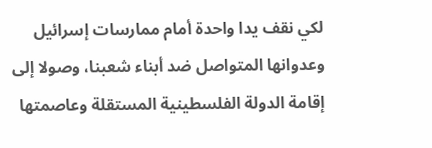لكي نقف يدا واحدة أمام ممارسات إسرائيل وعدوانها المتواصل ضد أبناء شعبنا، وصولا إلى إقامة الدولة الفلسطينية المستقلة وعاصمتها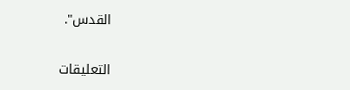القدس".

التعليقات